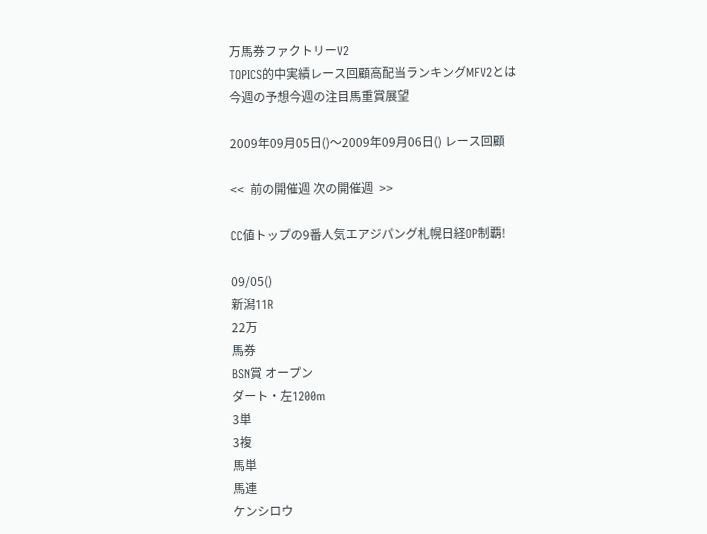万馬券ファクトリーV2
TOPICS的中実績レース回顧高配当ランキングMFV2とは
今週の予想今週の注目馬重賞展望

2009年09月05日()〜2009年09月06日() レース回顧

<<  前の開催週 次の開催週  >>

CC値トップの9番人気エアジパング札幌日経OP制覇!

09/05()
新潟11R
22万
馬券
BSN賞 オープン
ダート・左1200m
3単
3複
馬単
馬連
ケンシロウ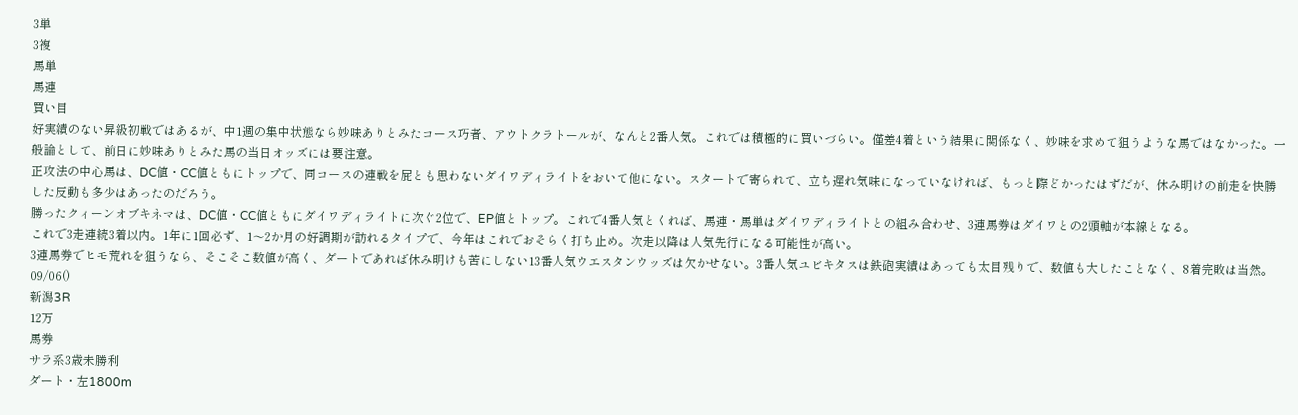3単
3複
馬単
馬連
買い目
好実績のない昇級初戦ではあるが、中1週の集中状態なら妙味ありとみたコース巧者、アウトクラトールが、なんと2番人気。これでは積極的に買いづらい。僅差4着という結果に関係なく、妙味を求めて狙うような馬ではなかった。一般論として、前日に妙味ありとみた馬の当日オッズには要注意。
正攻法の中心馬は、DC値・CC値ともにトップで、同コースの連戦を屁とも思わないダイワディライトをおいて他にない。スタートで寄られて、立ち遅れ気味になっていなければ、もっと際どかったはずだが、休み明けの前走を快勝した反動も多少はあったのだろう。
勝ったクィーンオブキネマは、DC値・CC値ともにダイワディライトに次ぐ2位で、EP値とトップ。これで4番人気とくれば、馬連・馬単はダイワディライトとの組み合わせ、3連馬券はダイワとの2頭軸が本線となる。
これで3走連続3着以内。1年に1回必ず、1〜2か月の好調期が訪れるタイプで、今年はこれでおそらく打ち止め。次走以降は人気先行になる可能性が高い。
3連馬券でヒモ荒れを狙うなら、そこそこ数値が高く、ダートであれば休み明けも苦にしない13番人気ウエスタンウッズは欠かせない。3番人気ユビキタスは鉄砲実績はあっても太目残りで、数値も大したことなく、8着完敗は当然。
09/06()
新潟3R
12万
馬券
サラ系3歳未勝利
ダート・左1800m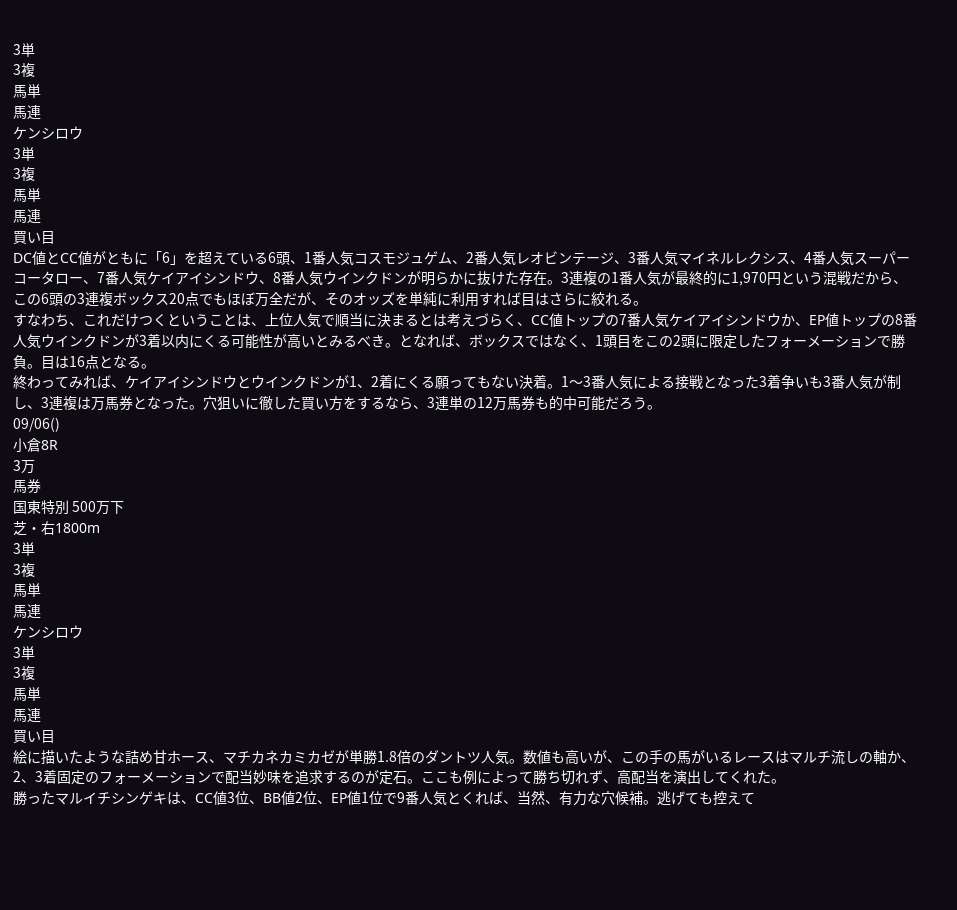3単
3複
馬単
馬連
ケンシロウ
3単
3複
馬単
馬連
買い目
DC値とCC値がともに「6」を超えている6頭、1番人気コスモジュゲム、2番人気レオビンテージ、3番人気マイネルレクシス、4番人気スーパーコータロー、7番人気ケイアイシンドウ、8番人気ウインクドンが明らかに抜けた存在。3連複の1番人気が最終的に1,970円という混戦だから、この6頭の3連複ボックス20点でもほぼ万全だが、そのオッズを単純に利用すれば目はさらに絞れる。
すなわち、これだけつくということは、上位人気で順当に決まるとは考えづらく、CC値トップの7番人気ケイアイシンドウか、EP値トップの8番人気ウインクドンが3着以内にくる可能性が高いとみるべき。となれば、ボックスではなく、1頭目をこの2頭に限定したフォーメーションで勝負。目は16点となる。
終わってみれば、ケイアイシンドウとウインクドンが1、2着にくる願ってもない決着。1〜3番人気による接戦となった3着争いも3番人気が制し、3連複は万馬券となった。穴狙いに徹した買い方をするなら、3連単の12万馬券も的中可能だろう。
09/06()
小倉8R
3万
馬券
国東特別 500万下
芝・右1800m
3単
3複
馬単
馬連
ケンシロウ
3単
3複
馬単
馬連
買い目
絵に描いたような詰め甘ホース、マチカネカミカゼが単勝1.8倍のダントツ人気。数値も高いが、この手の馬がいるレースはマルチ流しの軸か、2、3着固定のフォーメーションで配当妙味を追求するのが定石。ここも例によって勝ち切れず、高配当を演出してくれた。
勝ったマルイチシンゲキは、CC値3位、BB値2位、EP値1位で9番人気とくれば、当然、有力な穴候補。逃げても控えて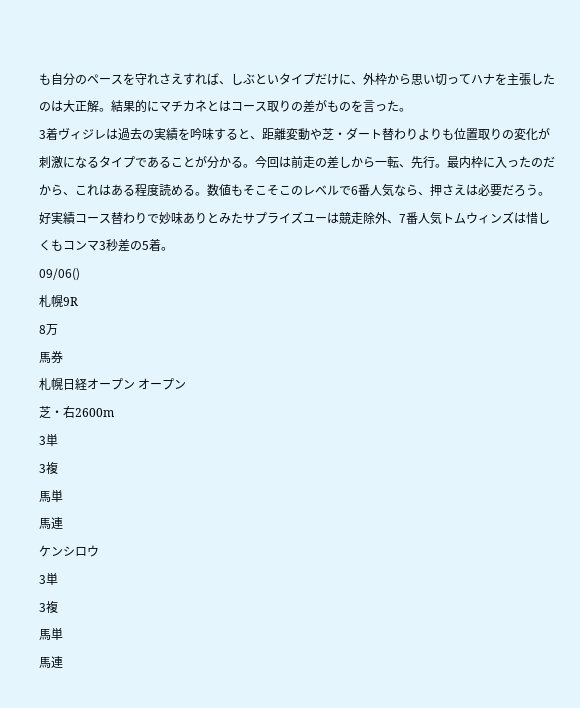も自分のペースを守れさえすれば、しぶといタイプだけに、外枠から思い切ってハナを主張したのは大正解。結果的にマチカネとはコース取りの差がものを言った。
3着ヴィジレは過去の実績を吟味すると、距離変動や芝・ダート替わりよりも位置取りの変化が刺激になるタイプであることが分かる。今回は前走の差しから一転、先行。最内枠に入ったのだから、これはある程度読める。数値もそこそこのレベルで6番人気なら、押さえは必要だろう。好実績コース替わりで妙味ありとみたサプライズユーは競走除外、7番人気トムウィンズは惜しくもコンマ3秒差の5着。
09/06()
札幌9R
8万
馬券
札幌日経オープン オープン
芝・右2600m
3単
3複
馬単
馬連
ケンシロウ
3単
3複
馬単
馬連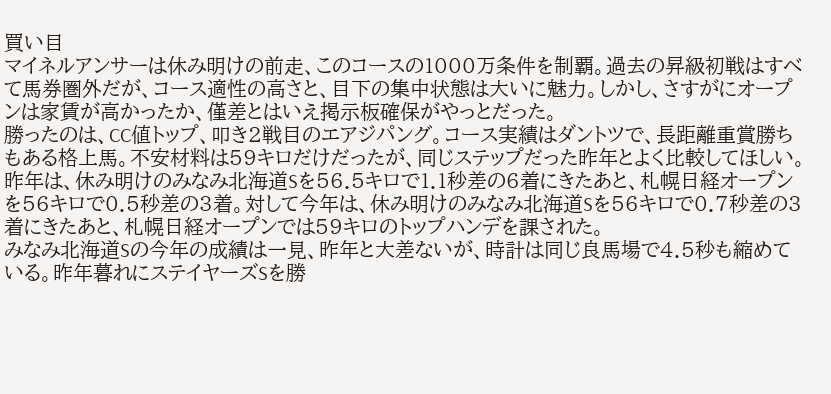買い目
マイネルアンサーは休み明けの前走、このコースの1000万条件を制覇。過去の昇級初戦はすべて馬券圏外だが、コース適性の高さと、目下の集中状態は大いに魅力。しかし、さすがにオープンは家賃が高かったか、僅差とはいえ掲示板確保がやっとだった。
勝ったのは、CC値トップ、叩き2戦目のエアジパング。コース実績はダントツで、長距離重賞勝ちもある格上馬。不安材料は59キロだけだったが、同じステップだった昨年とよく比較してほしい。昨年は、休み明けのみなみ北海道Sを56.5キロで1.1秒差の6着にきたあと、札幌日経オープンを56キロで0.5秒差の3着。対して今年は、休み明けのみなみ北海道Sを56キロで0.7秒差の3着にきたあと、札幌日経オープンでは59キロのトップハンデを課された。
みなみ北海道Sの今年の成績は一見、昨年と大差ないが、時計は同じ良馬場で4.5秒も縮めている。昨年暮れにステイヤーズSを勝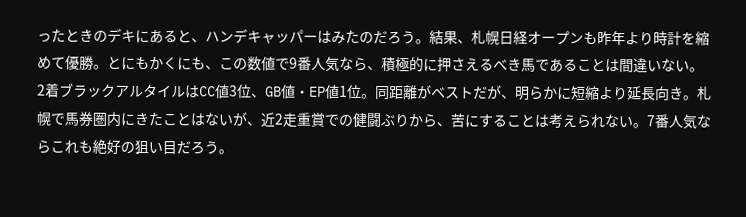ったときのデキにあると、ハンデキャッパーはみたのだろう。結果、札幌日経オープンも昨年より時計を縮めて優勝。とにもかくにも、この数値で9番人気なら、積極的に押さえるべき馬であることは間違いない。
2着ブラックアルタイルはCC値3位、GB値・EP値1位。同距離がベストだが、明らかに短縮より延長向き。札幌で馬券圏内にきたことはないが、近2走重賞での健闘ぶりから、苦にすることは考えられない。7番人気ならこれも絶好の狙い目だろう。